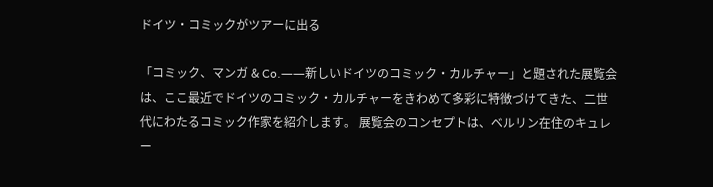ドイツ・コミックがツアーに出る

「コミック、マンガ & Co.――新しいドイツのコミック・カルチャー」と題された展覧会は、ここ最近でドイツのコミック・カルチャーをきわめて多彩に特徴づけてきた、二世代にわたるコミック作家を紹介します。 展覧会のコンセプトは、ベルリン在住のキュレー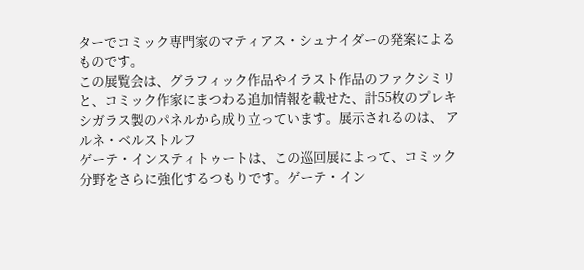ターでコミック専門家のマティアス・シュナイダーの発案によるものです。
この展覧会は、グラフィック作品やイラスト作品のファクシミリと、コミック作家にまつわる追加情報を載せた、計55枚のプレキシガラス製のパネルから成り立っています。展示されるのは、 アルネ・ベルストルフ
ゲーテ・インスティトゥートは、この巡回展によって、コミック分野をさらに強化するつもりです。ゲーテ・イン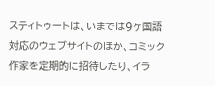スティトゥートは、いまでは9ヶ国語対応のウェブサイトのほか、コミック作家を定期的に招待したり、イラ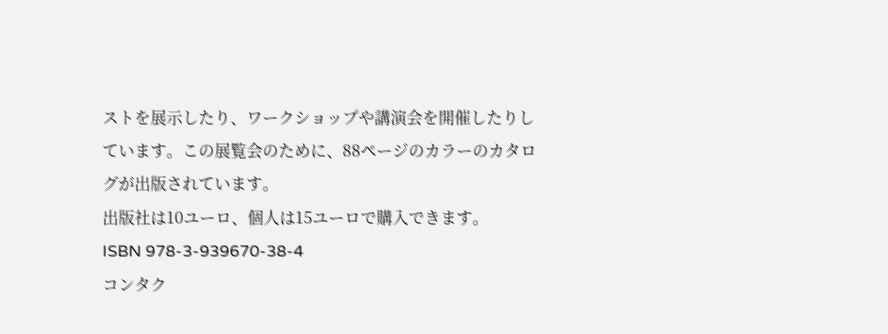ストを展示したり、ワークショップや講演会を開催したりしています。この展覧会のために、88ページのカラーのカタログが出版されています。
出版社は10ユーロ、個人は15ユーロで購入できます。
ISBN 978-3-939670-38-4
コンタク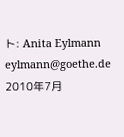ト: Anita Eylmann
eylmann@goethe.de
2010年7月